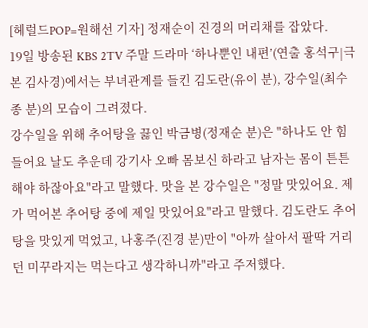[헤럴드POP=원해선 기자] 정재순이 진경의 머리채를 잡았다.
19일 방송된 KBS 2TV 주말 드라마 ‘하나뿐인 내편’(연출 홍석구|극본 김사경)에서는 부녀관계를 들킨 김도란(유이 분), 강수일(최수종 분)의 모습이 그려졌다.
강수일을 위해 추어탕을 끓인 박금병(정재순 분)은 "하나도 안 힘들어요 날도 추운데 강기사 오빠 몸보신 하라고 남자는 몸이 튼튼해야 하잖아요"라고 말했다. 맛을 본 강수일은 "정말 맛있어요. 제가 먹어본 추어탕 중에 제일 맛있어요"라고 말했다. 김도란도 추어탕을 맛있게 먹었고, 나홍주(진경 분)만이 "아까 살아서 팔딱 거리던 미꾸라지는 먹는다고 생각하니까"라고 주저했다.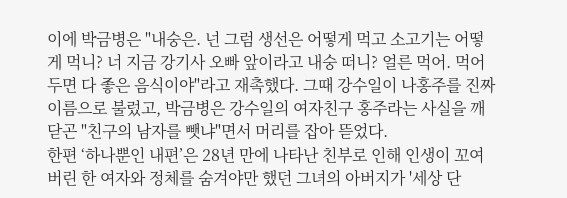이에 박금병은 "내숭은. 넌 그럼 생선은 어떻게 먹고 소고기는 어떻게 먹니? 너 지금 강기사 오빠 앞이라고 내숭 떠니? 얼른 먹어. 먹어두면 다 좋은 음식이야"라고 재촉했다. 그때 강수일이 나홍주를 진짜 이름으로 불렀고, 박금병은 강수일의 여자친구 홍주라는 사실을 깨닫곤 "친구의 남자를 뺏냐"면서 머리를 잡아 뜯었다.
한편 ‘하나뿐인 내편’은 28년 만에 나타난 친부로 인해 인생이 꼬여버린 한 여자와 정체를 숨겨야만 했던 그녀의 아버지가 '세상 단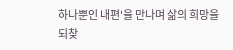하나뿐인 내편'을 만나며 삶의 희망을 되찾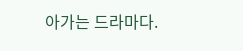아가는 드라마다.